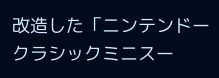改造した「ニンテンドークラシックミニスー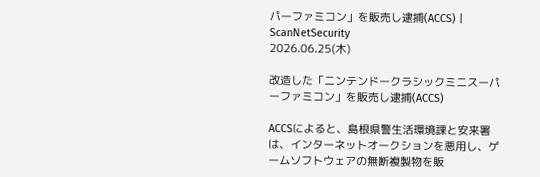パーファミコン」を販売し逮捕(ACCS) | ScanNetSecurity
2026.06.25(木)

改造した「ニンテンドークラシックミニスーパーファミコン」を販売し逮捕(ACCS)

ACCSによると、島根県警生活環境課と安来署は、インターネットオークションを悪用し、ゲームソフトウェアの無断複製物を販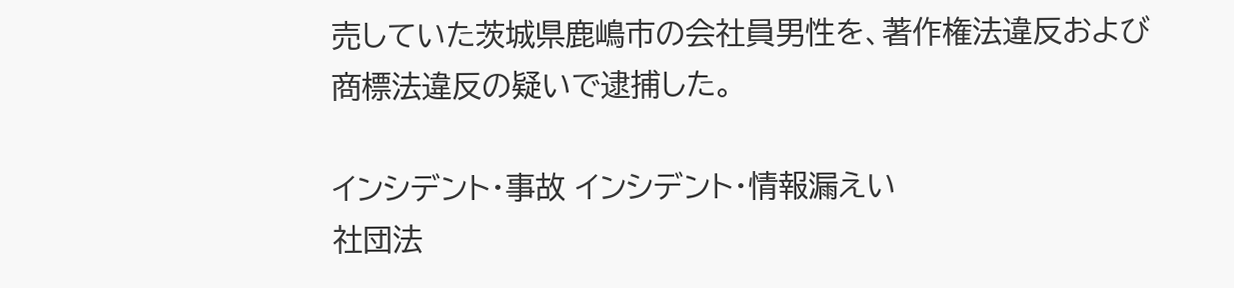売していた茨城県鹿嶋市の会社員男性を、著作権法違反および商標法違反の疑いで逮捕した。

インシデント・事故 インシデント・情報漏えい
社団法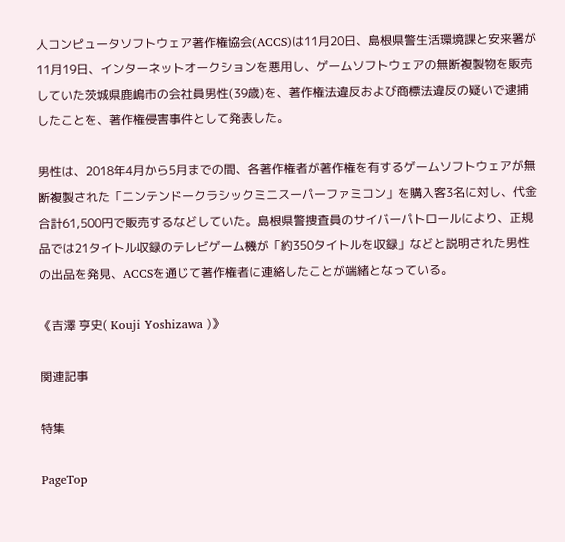人コンピュータソフトウェア著作権協会(ACCS)は11月20日、島根県警生活環境課と安来署が11月19日、インターネットオークションを悪用し、ゲームソフトウェアの無断複製物を販売していた茨城県鹿嶋市の会社員男性(39歳)を、著作権法違反および商標法違反の疑いで逮捕したことを、著作権侵害事件として発表した。

男性は、2018年4月から5月までの間、各著作権者が著作権を有するゲームソフトウェアが無断複製された「ニンテンドークラシックミニスーパーファミコン」を購入客3名に対し、代金合計61,500円で販売するなどしていた。島根県警捜査員のサイバーパトロールにより、正規品では21タイトル収録のテレビゲーム機が「約350タイトルを収録」などと説明された男性の出品を発見、ACCSを通じて著作権者に連絡したことが端緒となっている。

《吉澤 亨史( Kouji Yoshizawa )》

関連記事

特集

PageTop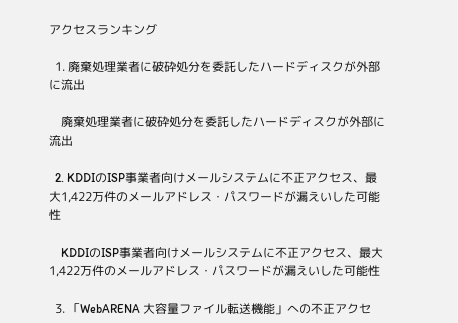アクセスランキング

  1. 廃棄処理業者に破砕処分を委託したハードディスクが外部に流出

    廃棄処理業者に破砕処分を委託したハードディスクが外部に流出

  2. KDDIのISP事業者向けメールシステムに不正アクセス、最大1,422万件のメールアドレス・パスワードが漏えいした可能性

    KDDIのISP事業者向けメールシステムに不正アクセス、最大1,422万件のメールアドレス・パスワードが漏えいした可能性

  3. 「WebARENA 大容量ファイル転送機能」への不正アクセ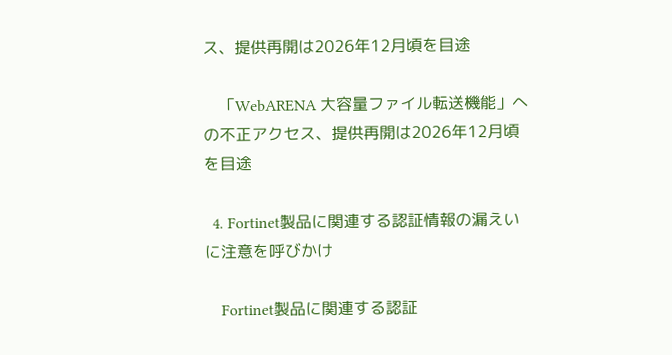ス、提供再開は2026年12月頃を目途

    「WebARENA 大容量ファイル転送機能」への不正アクセス、提供再開は2026年12月頃を目途

  4. Fortinet製品に関連する認証情報の漏えいに注意を呼びかけ

    Fortinet製品に関連する認証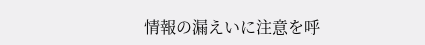情報の漏えいに注意を呼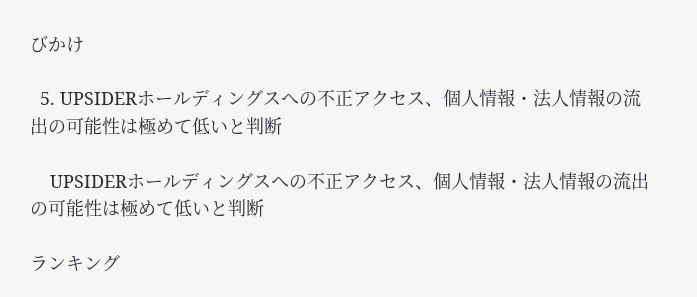びかけ

  5. UPSIDERホールディングスへの不正アクセス、個人情報・法人情報の流出の可能性は極めて低いと判断

    UPSIDERホールディングスへの不正アクセス、個人情報・法人情報の流出の可能性は極めて低いと判断

ランキング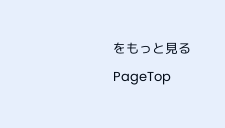をもっと見る
PageTop